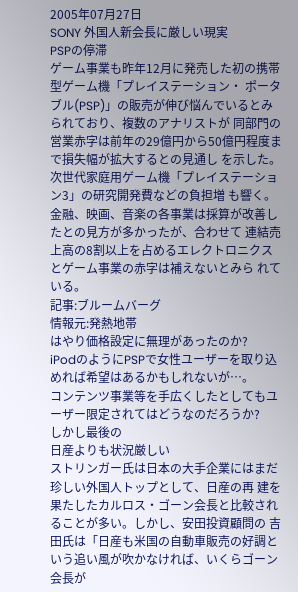2005年07月27日
SONY 外国人新会長に厳しい現実
PSPの停滞
ゲーム事業も昨年12月に発売した初の携帯型ゲーム機「プレイステーション・ ポータブル(PSP)」の販売が伸び悩んでいるとみられており、複数のアナリストが 同部門の営業赤字は前年の29億円から50億円程度まで損失幅が拡大するとの見通し を示した。次世代家庭用ゲーム機「プレイステーション3」の研究開発費などの負担増 も響く。金融、映画、音楽の各事業は採算が改善したとの見方が多かったが、合わせて 連結売上高の8割以上を占めるエレクトロニクスとゲーム事業の赤字は補えないとみら れている。
記事:ブルームバーグ
情報元:発熱地帯
はやり価格設定に無理があったのか?
iPodのようにPSPで女性ユーザーを取り込めれば希望はあるかもしれないが…。
コンテンツ事業等を手広くしたとしてもユーザー限定されてはどうなのだろうか?
しかし最後の
日産よりも状況厳しい
ストリンガー氏は日本の大手企業にはまだ珍しい外国人トップとして、日産の再 建を果たしたカルロス・ゴーン会長と比較されることが多い。しかし、安田投資顧問の 吉田氏は「日産も米国の自動車販売の好調という追い風が吹かなければ、いくらゴーン 会長が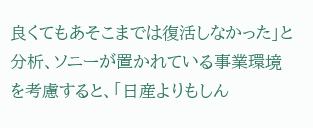良くてもあそこまでは復活しなかった」と分析、ソニーが置かれている事業環境 を考慮すると、「日産よりもしん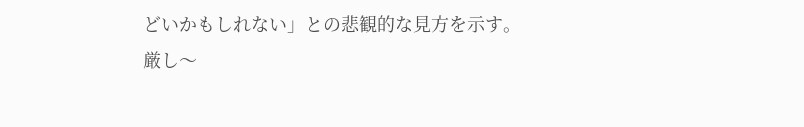どいかもしれない」との悲観的な見方を示す。
厳し〜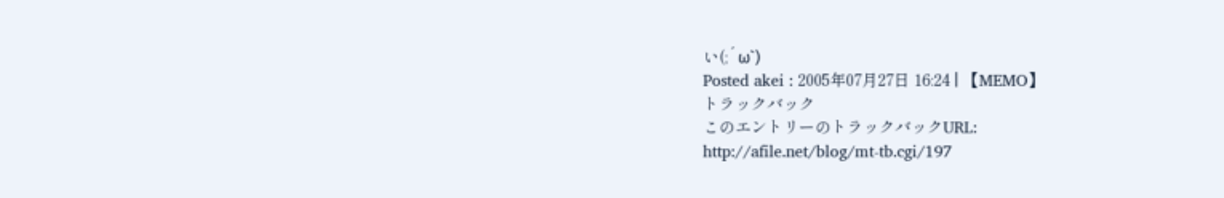い(;´ω`)
Posted akei : 2005年07月27日 16:24 | 【MEMO】
トラックバック
このエントリーのトラックバックURL:
http://afile.net/blog/mt-tb.cgi/197